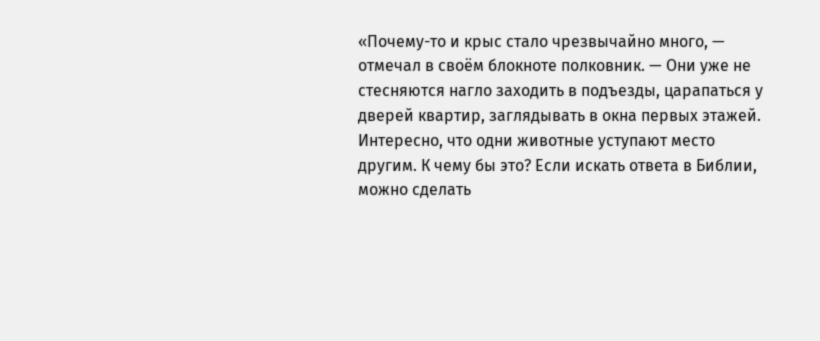«Почему-то и крыс стало чрезвычайно много, — отмечал в своём блокноте полковник. — Они уже не стесняются нагло заходить в подъезды, царапаться у дверей квартир, заглядывать в окна первых этажей. Интересно, что одни животные уступают место другим. К чему бы это? Если искать ответа в Библии, можно сделать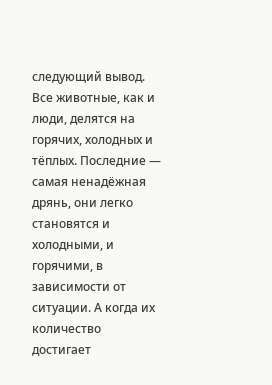следующий вывод. Все животные, как и люди, делятся на горячих, холодных и тёплых. Последние — самая ненадёжная дрянь, они легко становятся и холодными, и горячими, в зависимости от ситуации. А когда их количество достигает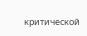критической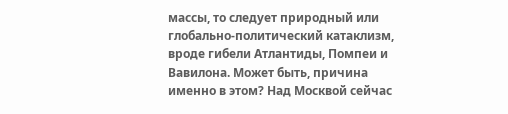массы, то следует природный или глобально-политический катаклизм, вроде гибели Атлантиды, Помпеи и Вавилона. Может быть, причина именно в этом? Над Москвой сейчас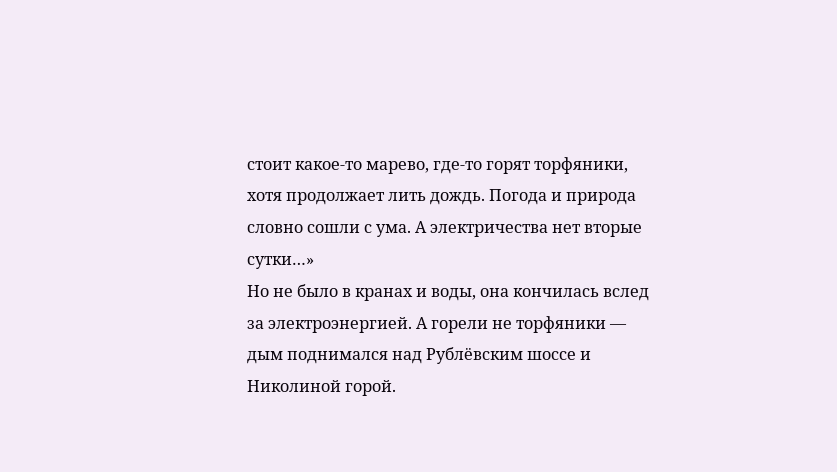стоит какое-то марево, где-то горят торфяники, хотя продолжает лить дождь. Погода и природа словно сошли с ума. А электричества нет вторые сутки…»
Но не было в кранах и воды, она кончилась вслед за электроэнергией. А горели не торфяники — дым поднимался над Рублёвским шоссе и Николиной горой.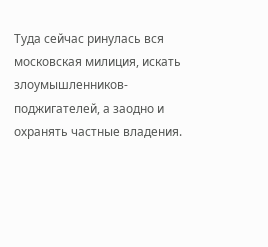Туда сейчас ринулась вся московская милиция, искать злоумышленников-поджигателей, а заодно и охранять частные владения.